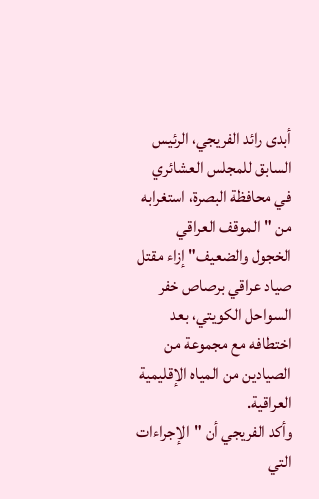أبدى رائد الفريجي، الرئيس السابق للمجلس العشائري في محافظة البصرة، استغرابه من "الموقف العراقي الخجول والضعيف" إزاء مقتل صياد عراقي برصاص خفر السواحل الكويتي، بعد اختطافه مع مجموعة من الصيادين من المياه الإقليمية العراقية.
وأكد الفريجي أن "الإجراءات التي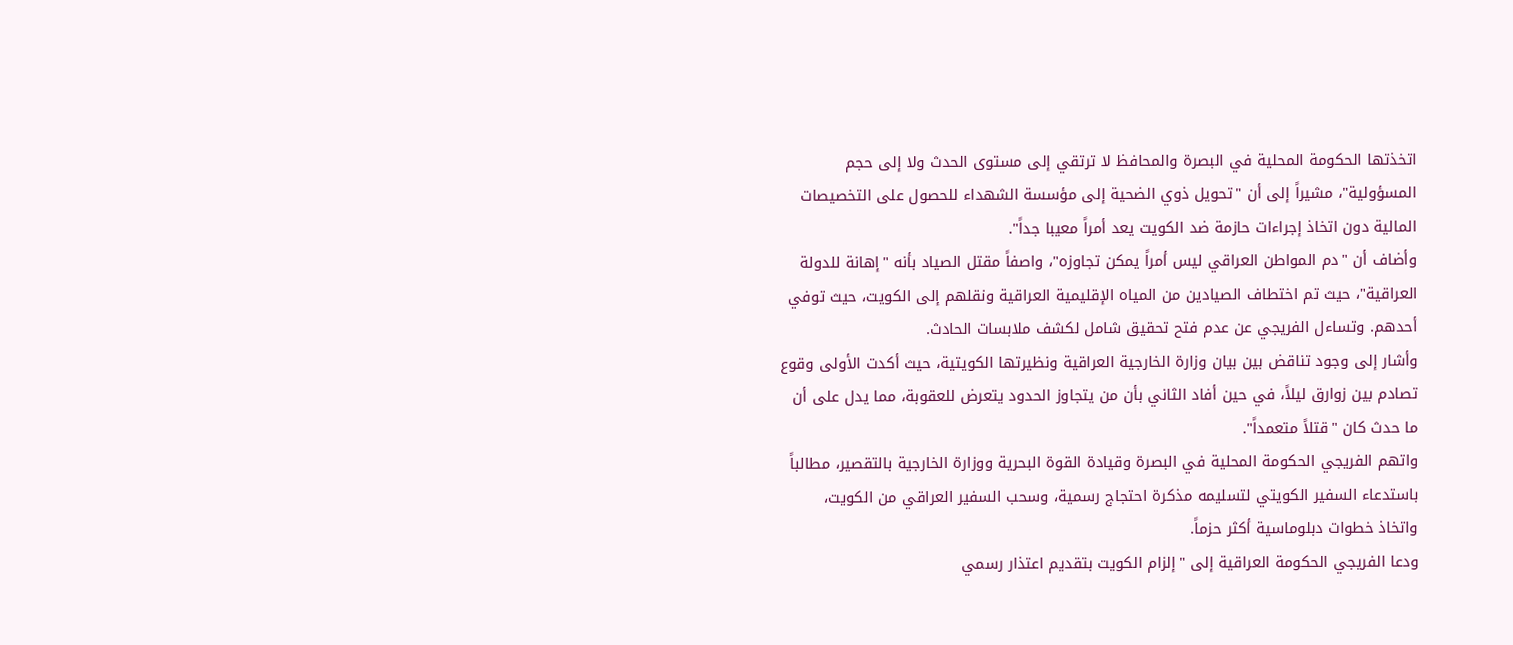اتخذتها الحكومة المحلية في البصرة والمحافظ لا ترتقي إلى مستوى الحدث ولا إلى حجم المسؤولية"، مشيراً إلى أن "تحويل ذوي الضحية إلى مؤسسة الشهداء للحصول على التخصيصات المالية دون اتخاذ إجراءات حازمة ضد الكويت يعد أمراً معيبا جداً".
وأضاف أن "دم المواطن العراقي ليس أمراً يمكن تجاوزه"، واصفاً مقتل الصياد بأنه "إهانة للدولة العراقية"، حيث تم اختطاف الصيادين من المياه الإقليمية العراقية ونقلهم إلى الكويت، حيث توفي أحدهم. وتساءل الفريجي عن عدم فتح تحقيق شامل لكشف ملابسات الحادث.
وأشار إلى وجود تناقض بين بيان وزارة الخارجية العراقية ونظيرتها الكويتية، حيث أكدت الأولى وقوع تصادم بين زوارق ليلاً، في حين أفاد الثاني بأن من يتجاوز الحدود يتعرض للعقوبة، مما يدل على أن ما حدث كان "قتلاً متعمداً".
واتهم الفريجي الحكومة المحلية في البصرة وقيادة القوة البحرية ووزارة الخارجية بالتقصير، مطالباً باستدعاء السفير الكويتي لتسليمه مذكرة احتجاج رسمية، وسحب السفير العراقي من الكويت، واتخاذ خطوات دبلوماسية أكثر حزماً.
ودعا الفريجي الحكومة العراقية إلى "إلزام الكويت بتقديم اعتذار رسمي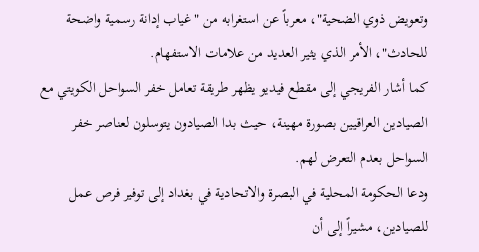وتعويض ذوي الضحية"، معرباً عن استغرابه من "غياب إدانة رسمية واضحة للحادث"، الأمر الذي يثير العديد من علامات الاستفهام.
كما أشار الفريجي إلى مقطع فيديو يظهر طريقة تعامل خفر السواحل الكويتي مع الصيادين العراقيين بصورة مهينة، حيث بدا الصيادون يتوسلون لعناصر خفر السواحل بعدم التعرض لهم.
ودعا الحكومة المحلية في البصرة والاتحادية في بغداد إلى توفير فرص عمل للصيادين، مشيراً إلى أن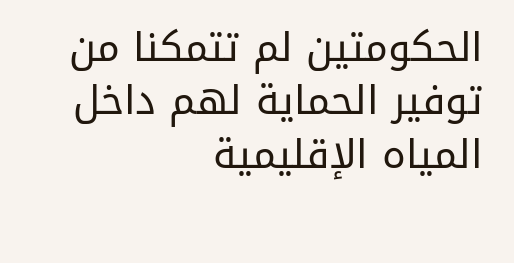الحكومتين لم تتمكنا من توفير الحماية لهم داخل المياه الإقليمية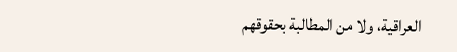العراقية، ولا من المطالبة بحقوقهم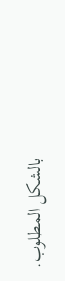بالشكل المطلوب.